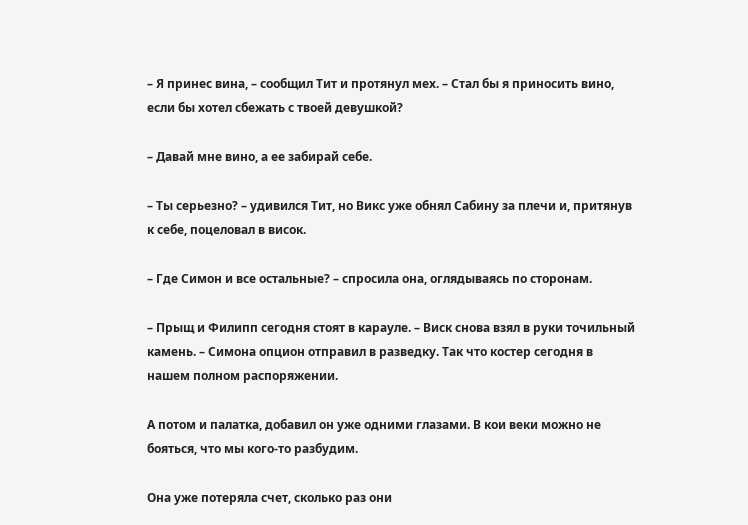– Я принес вина, – сообщил Тит и протянул мех. – Стал бы я приносить вино, если бы хотел сбежать с твоей девушкой?

– Давай мне вино, а ее забирай себе.

– Ты серьезно? – удивился Тит, но Викс уже обнял Сабину за плечи и, притянув к себе, поцеловал в висок.

– Где Симон и все остальные? – спросила она, оглядываясь по сторонам.

– Прыщ и Филипп сегодня стоят в карауле. – Виск снова взял в руки точильный камень. – Симона опцион отправил в разведку. Так что костер сегодня в нашем полном распоряжении.

А потом и палатка, добавил он уже одними глазами. В кои веки можно не бояться, что мы кого-то разбудим.

Она уже потеряла счет, сколько раз они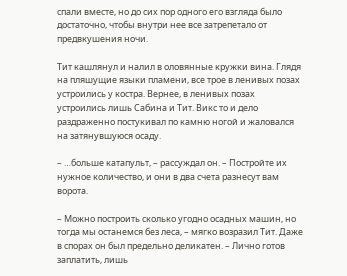спали вместе, но до сих пор одного его взгляда было достаточно, чтобы внутри нее все затрепетало от предвкушения ночи.

Тит кашлянул и налил в оловянные кружки вина. Глядя на пляшущие языки пламени, все трое в ленивых позах устроились у костра. Вернее, в ленивых позах устроились лишь Сабина и Тит. Викс то и дело раздраженно постукивал по камню ногой и жаловался на затянувшуюся осаду.

– …больше катапульт, – рассуждал он. – Постройте их нужное количество, и они в два счета разнесут вам ворота.

– Можно построить сколько угодно осадных машин, но тогда мы останемся без леса, – мягко возразил Тит. Даже в спорах он был предельно деликатен. – Лично готов заплатить, лишь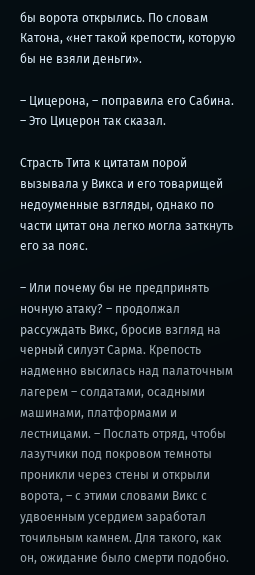бы ворота открылись. По словам Катона, «нет такой крепости, которую бы не взяли деньги».

– Цицерона, – поправила его Сабина. – Это Цицерон так сказал.

Страсть Тита к цитатам порой вызывала у Викса и его товарищей недоуменные взгляды, однако по части цитат она легко могла заткнуть его за пояс.

– Или почему бы не предпринять ночную атаку? – продолжал рассуждать Викс, бросив взгляд на черный силуэт Сарма. Крепость надменно высилась над палаточным лагерем – солдатами, осадными машинами, платформами и лестницами. – Послать отряд, чтобы лазутчики под покровом темноты проникли через стены и открыли ворота, – с этими словами Викс с удвоенным усердием заработал точильным камнем. Для такого, как он, ожидание было смерти подобно.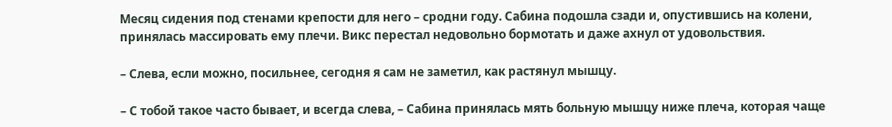Месяц сидения под стенами крепости для него – сродни году. Сабина подошла сзади и, опустившись на колени, принялась массировать ему плечи. Викс перестал недовольно бормотать и даже ахнул от удовольствия.

– Слева, если можно, посильнее, сегодня я сам не заметил, как растянул мышцу.

– С тобой такое часто бывает, и всегда слева, – Сабина принялась мять больную мышцу ниже плеча, которая чаще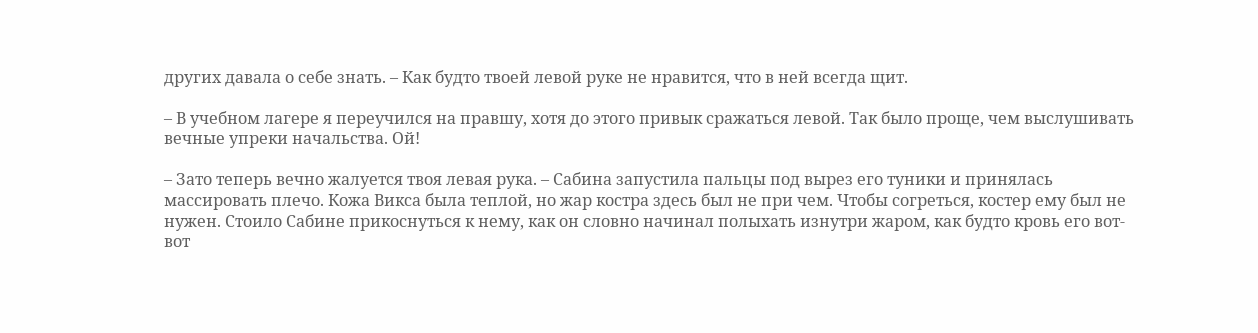других давала о себе знать. – Как будто твоей левой руке не нравится, что в ней всегда щит.

– В учебном лагере я переучился на правшу, хотя до этого привык сражаться левой. Так было проще, чем выслушивать вечные упреки начальства. Ой!

– Зато теперь вечно жалуется твоя левая рука. – Сабина запустила пальцы под вырез его туники и принялась массировать плечо. Кожа Викса была теплой, но жар костра здесь был не при чем. Чтобы согреться, костер ему был не нужен. Стоило Сабине прикоснуться к нему, как он словно начинал полыхать изнутри жаром, как будто кровь его вот-вот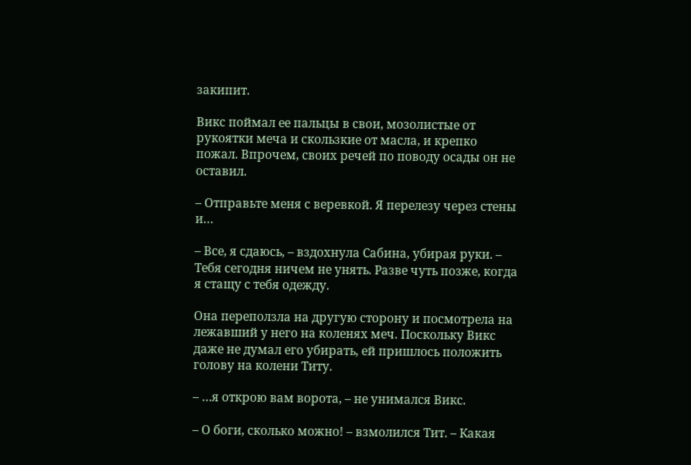закипит.

Викс поймал ее пальцы в свои, мозолистые от рукоятки меча и скользкие от масла, и крепко пожал. Впрочем, своих речей по поводу осады он не оставил.

– Отправьте меня с веревкой. Я перелезу через стены и…

– Все, я сдаюсь, – вздохнула Сабина, убирая руки. – Тебя сегодня ничем не унять. Разве чуть позже, когда я стащу с тебя одежду.

Она переползла на другую сторону и посмотрела на лежавший у него на коленях меч. Поскольку Викс даже не думал его убирать, ей пришлось положить голову на колени Титу.

– …я открою вам ворота, – не унимался Викс.

– О боги, сколько можно! – взмолился Тит. – Какая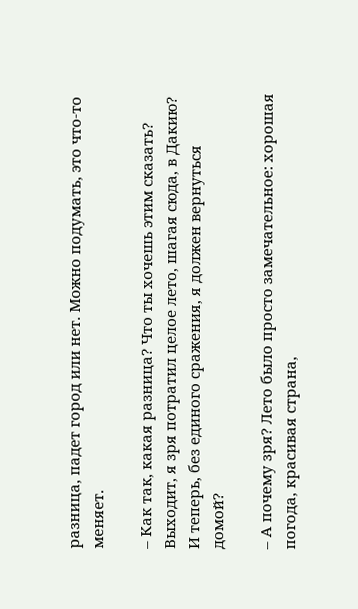разница, падет город или нет. Можно подумать, это что-то меняет.

– Как так, какая разница? Что ты хочешь этим сказать? Выходит, я зря потратил целое лето, шагая сюда, в Дакию? И теперь, без единого сражения, я должен вернуться домой?

– А почему зря? Лето было просто замечательное: хорошая погода, красивая страна,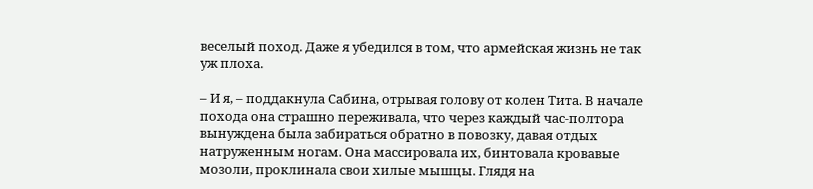веселый поход. Даже я убедился в том, что армейская жизнь не так уж плоха.

– И я, – поддакнула Сабина, отрывая голову от колен Тита. В начале похода она страшно переживала, что через каждый час-полтора вынуждена была забираться обратно в повозку, давая отдых натруженным ногам. Она массировала их, бинтовала кровавые мозоли, проклинала свои хилые мышцы. Глядя на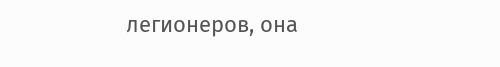легионеров, она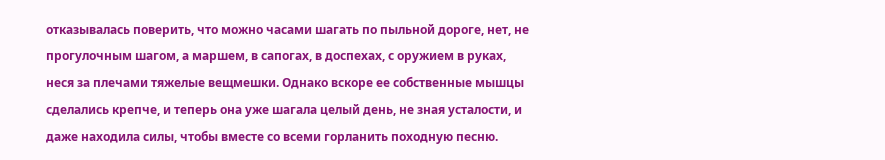отказывалась поверить, что можно часами шагать по пыльной дороге, нет, не прогулочным шагом, а маршем, в сапогах, в доспехах, с оружием в руках, неся за плечами тяжелые вещмешки. Однако вскоре ее собственные мышцы сделались крепче, и теперь она уже шагала целый день, не зная усталости, и даже находила силы, чтобы вместе со всеми горланить походную песню.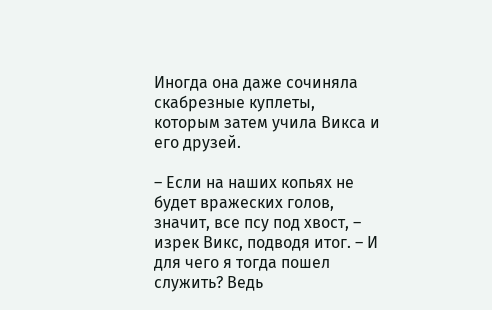Иногда она даже сочиняла скабрезные куплеты, которым затем учила Викса и его друзей.

– Если на наших копьях не будет вражеских голов, значит, все псу под хвост, – изрек Викс, подводя итог. – И для чего я тогда пошел служить? Ведь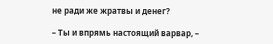не ради же жратвы и денег?

– Ты и впрямь настоящий варвар, –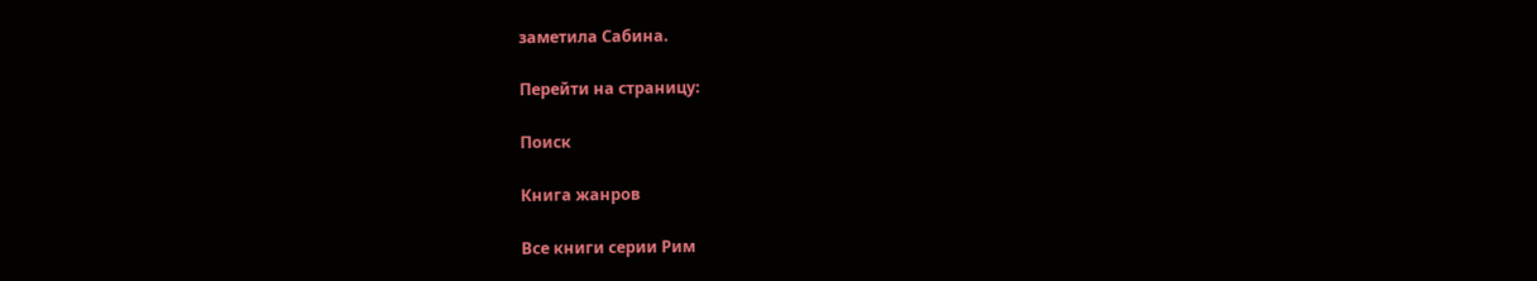заметила Сабина.

Перейти на страницу:

Поиск

Книга жанров

Все книги серии Рим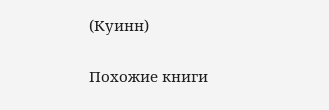(Куинн)

Похожие книги